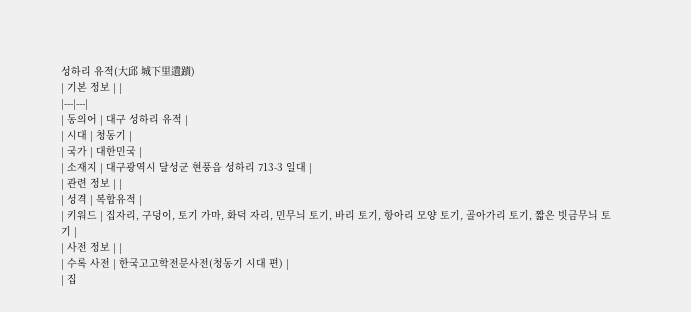성하리 유적(大邱 城下里遺蹟)
| 기본 정보 | |
|---|---|
| 동의어 | 대구 성하리 유적 |
| 시대 | 청동기 |
| 국가 | 대한민국 |
| 소재지 | 대구광역시 달성군 현풍읍 성하리 713-3 일대 |
| 관련 정보 | |
| 성격 | 복합유적 |
| 키워드 | 집자리, 구덩이, 토기 가마, 화덕 자리, 민무늬 토기, 바리 토기, 항아리 모양 토기, 골아가리 토기, 짧은 빗금무늬 토기 |
| 사전 정보 | |
| 수록 사전 | 한국고고학전문사전(청동기 시대 편) |
| 집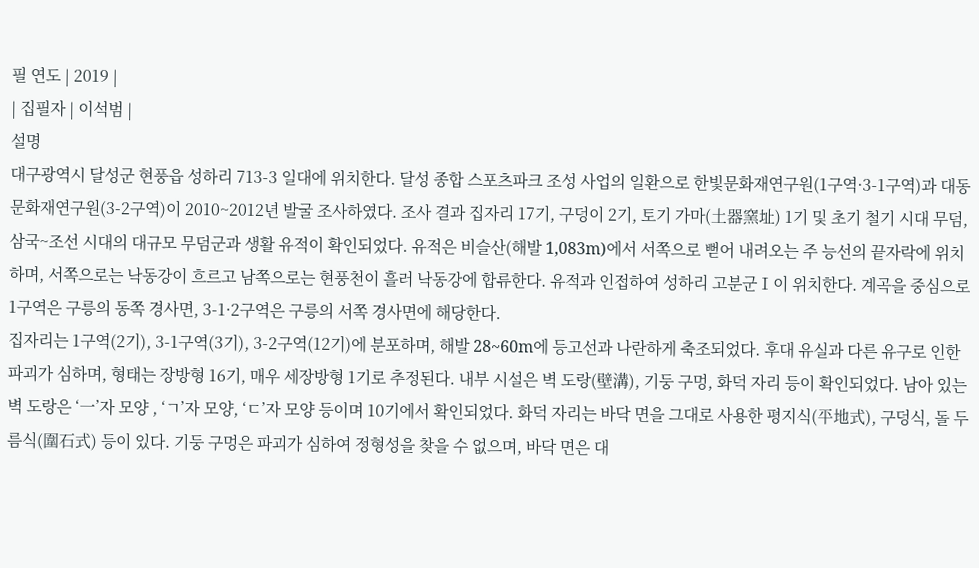필 연도 | 2019 |
| 집필자 | 이석범 |
설명
대구광역시 달성군 현풍읍 성하리 713-3 일대에 위치한다. 달성 종합 스포츠파크 조성 사업의 일환으로 한빛문화재연구원(1구역·3-1구역)과 대동문화재연구원(3-2구역)이 2010~2012년 발굴 조사하였다. 조사 결과 집자리 17기, 구덩이 2기, 토기 가마(土器窯址) 1기 및 초기 철기 시대 무덤, 삼국~조선 시대의 대규모 무덤군과 생활 유적이 확인되었다. 유적은 비슬산(해발 1,083m)에서 서쪽으로 뻗어 내려오는 주 능선의 끝자락에 위치하며, 서쪽으로는 낙동강이 흐르고 남쪽으로는 현풍천이 흘러 낙동강에 합류한다. 유적과 인접하여 성하리 고분군Ⅰ이 위치한다. 계곡을 중심으로 1구역은 구릉의 동쪽 경사면, 3-1·2구역은 구릉의 서쪽 경사면에 해당한다.
집자리는 1구역(2기), 3-1구역(3기), 3-2구역(12기)에 분포하며, 해발 28~60m에 등고선과 나란하게 축조되었다. 후대 유실과 다른 유구로 인한 파괴가 심하며, 형태는 장방형 16기, 매우 세장방형 1기로 추정된다. 내부 시설은 벽 도랑(壁溝), 기둥 구멍, 화덕 자리 등이 확인되었다. 남아 있는 벽 도랑은 ‘一’자 모양 , ‘ㄱ’자 모양, ‘ㄷ’자 모양 등이며 10기에서 확인되었다. 화덕 자리는 바닥 면을 그대로 사용한 평지식(平地式), 구덩식, 돌 두름식(圍石式) 등이 있다. 기둥 구멍은 파괴가 심하여 정형성을 찾을 수 없으며, 바닥 면은 대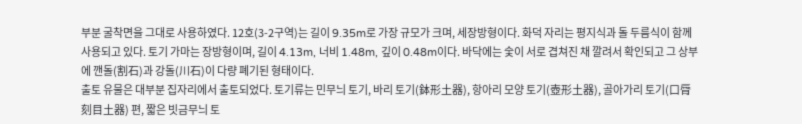부분 굴착면을 그대로 사용하였다. 12호(3-2구역)는 길이 9.35m로 가장 규모가 크며, 세장방형이다. 화덕 자리는 평지식과 돌 두름식이 함께 사용되고 있다. 토기 가마는 장방형이며, 길이 4.13m, 너비 1.48m, 깊이 0.48m이다. 바닥에는 숯이 서로 겹쳐진 채 깔려서 확인되고 그 상부에 깬돌(割石)과 강돌(川石)이 다량 폐기된 형태이다.
출토 유물은 대부분 집자리에서 출토되었다. 토기류는 민무늬 토기, 바리 토기(鉢形土器), 항아리 모양 토기(壺形土器), 골아가리 토기(口脣刻目土器) 편, 짧은 빗금무늬 토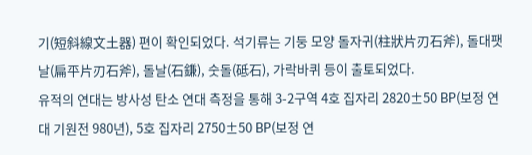기(短斜線文土器) 편이 확인되었다. 석기류는 기둥 모양 돌자귀(柱狀片刃石斧), 돌대팻날(扁平片刃石斧), 돌날(石鎌), 숫돌(砥石), 가락바퀴 등이 출토되었다.
유적의 연대는 방사성 탄소 연대 측정을 통해 3-2구역 4호 집자리 2820±50 BP(보정 연대 기원전 980년), 5호 집자리 2750±50 BP(보정 연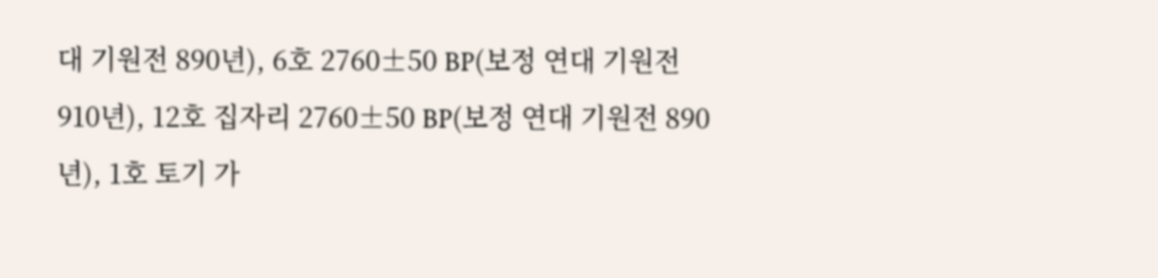대 기원전 890년), 6호 2760±50 BP(보정 연대 기원전 910년), 12호 집자리 2760±50 BP(보정 연대 기원전 890년), 1호 토기 가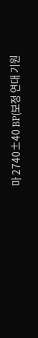마 2740±40 BP(보정 연대 기원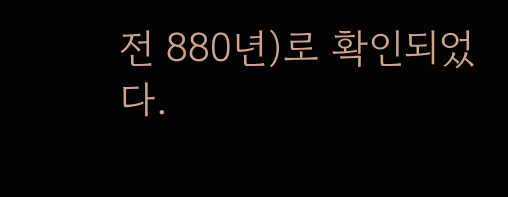전 880년)로 확인되었다.